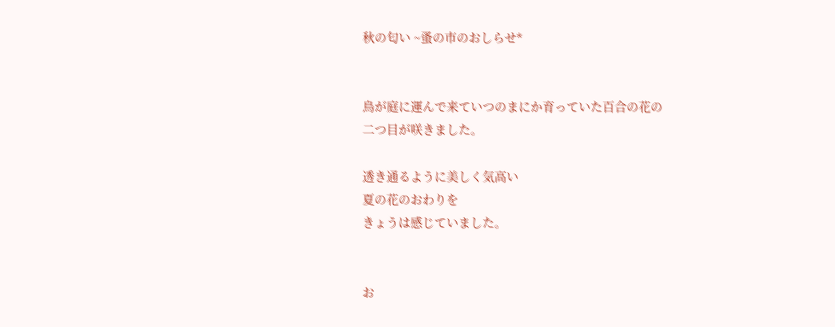秋の匂い ~蚤の市のおしらせ*


鳥が庭に運んで来ていつのまにか育っていた百合の花の
二つ目が咲きました。

透き通るように美しく気高い
夏の花のおわりを
きょうは感じていました。


お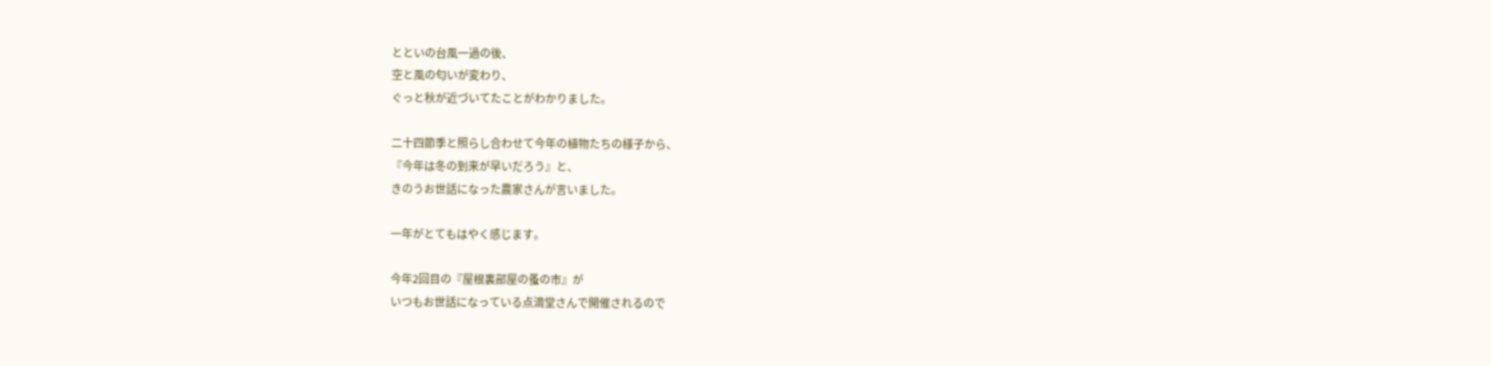とといの台風一過の後、
空と風の匂いが変わり、
ぐっと秋が近づいてたことがわかりました。

二十四節季と照らし合わせて今年の植物たちの様子から、
『今年は冬の到来が早いだろう』と、
きのうお世話になった農家さんが言いました。

一年がとてもはやく感じます。

今年2回目の『屋根裏部屋の蚤の市』が
いつもお世話になっている点滴堂さんで開催されるので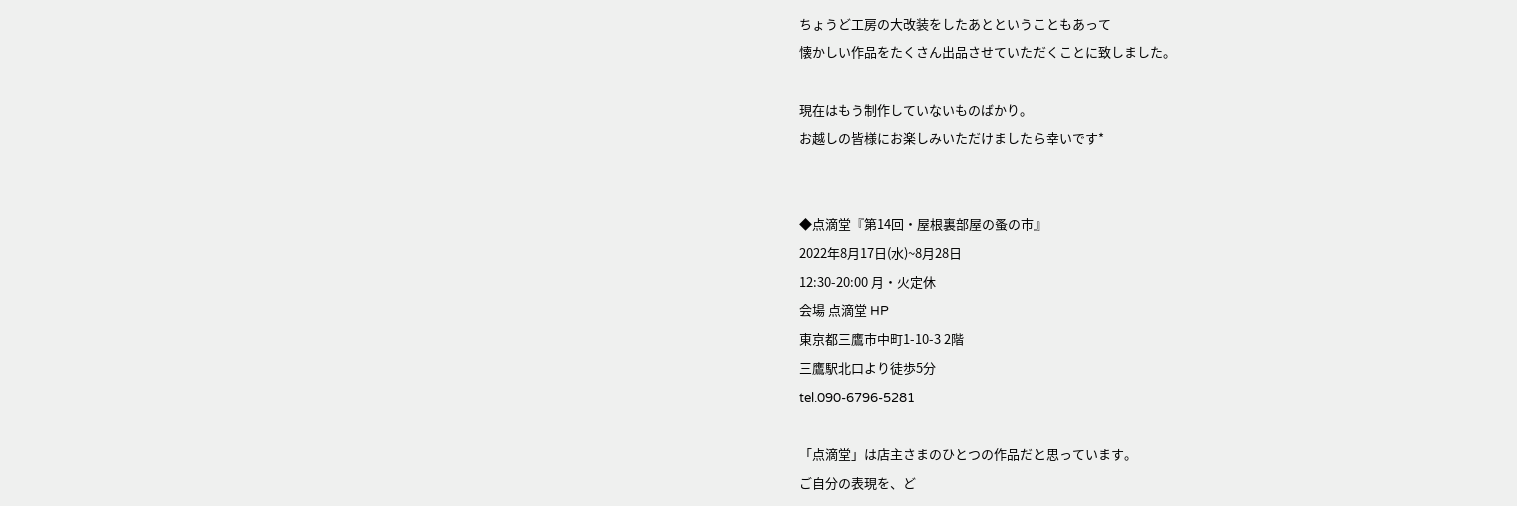ちょうど工房の大改装をしたあとということもあって
懐かしい作品をたくさん出品させていただくことに致しました。

現在はもう制作していないものばかり。
お越しの皆様にお楽しみいただけましたら幸いです*


◆点滴堂『第14回・屋根裏部屋の蚤の市』
2022年8月17日(水)~8月28日
12:30-20:00 月・火定休
会場 点滴堂 HP
東京都三鷹市中町1-10-3 2階
三鷹駅北口より徒歩5分
tel.090-6796-5281

「点滴堂」は店主さまのひとつの作品だと思っています。
ご自分の表現を、ど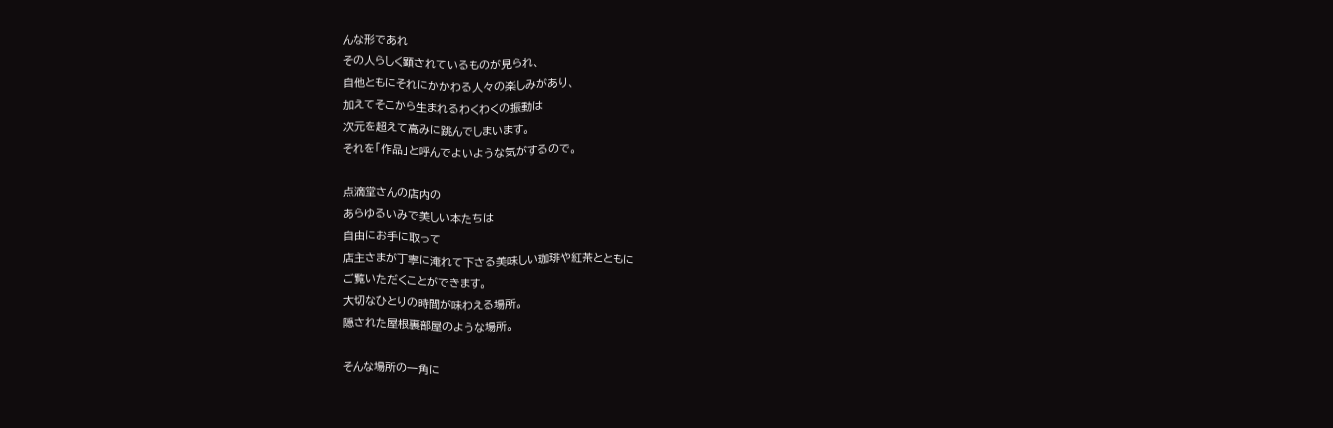んな形であれ
その人らしく顕されているものが見られ、
自他ともにそれにかかわる人々の楽しみがあり、
加えてそこから生まれるわくわくの振動は
次元を超えて高みに跳んでしまいます。
それを「作品」と呼んでよいような気がするので。

点滴堂さんの店内の
あらゆるいみで美しい本たちは
自由にお手に取って
店主さまが丁寧に淹れて下さる美味しい珈琲や紅茶とともに
ご覧いただくことができます。
大切なひとりの時間が味わえる場所。
隠された屋根裏部屋のような場所。

そんな場所の一角に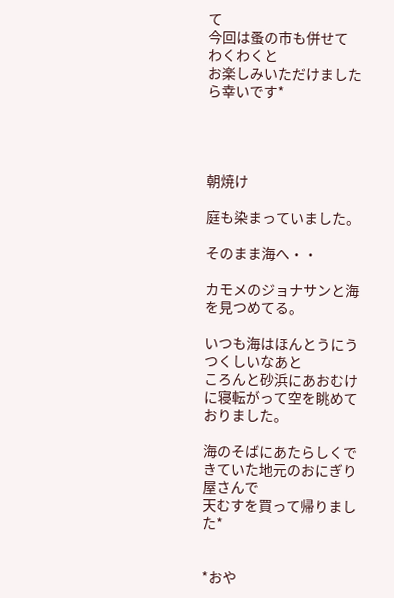て
今回は蚤の市も併せて
わくわくと
お楽しみいただけましたら幸いです*




朝焼け

庭も染まっていました。

そのまま海へ・・

カモメのジョナサンと海を見つめてる。

いつも海はほんとうにうつくしいなあと
ころんと砂浜にあおむけに寝転がって空を眺めておりました。

海のそばにあたらしくできていた地元のおにぎり屋さんで
天むすを買って帰りました*


*おや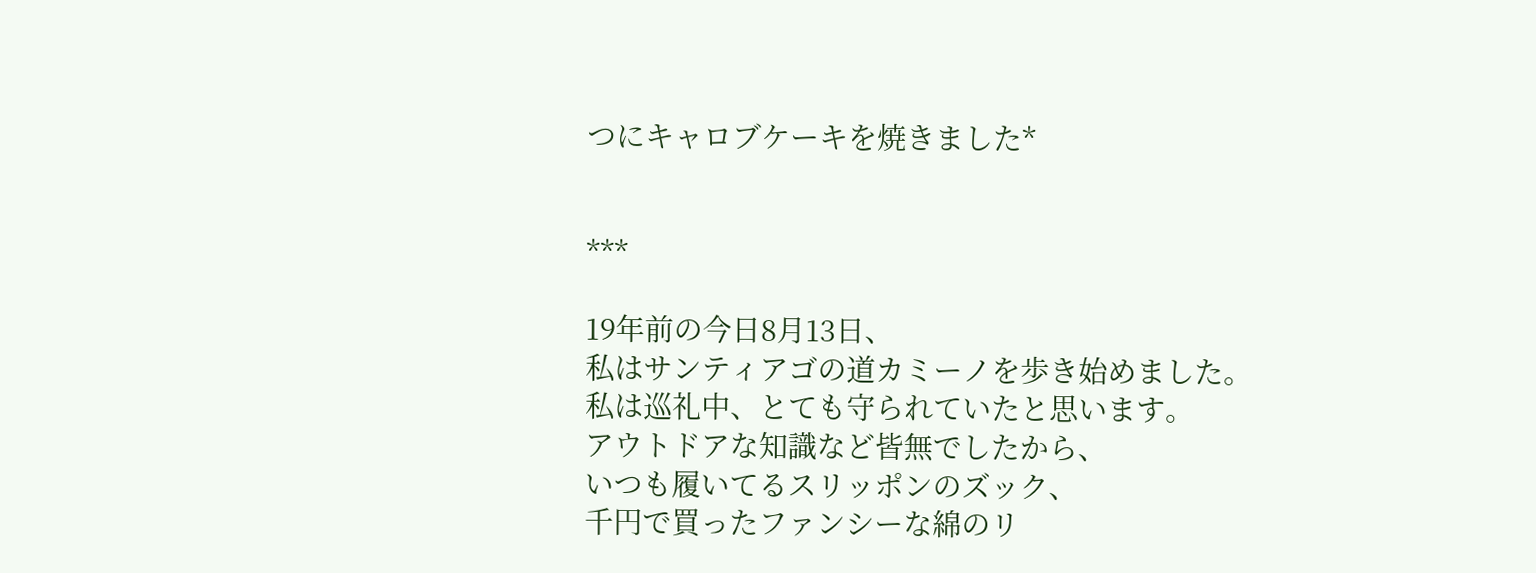つにキャロブケーキを焼きました*


***

19年前の今日8月13日、
私はサンティアゴの道カミーノを歩き始めました。
私は巡礼中、とても守られていたと思います。
アウトドアな知識など皆無でしたから、
いつも履いてるスリッポンのズック、
千円で買ったファンシーな綿のリ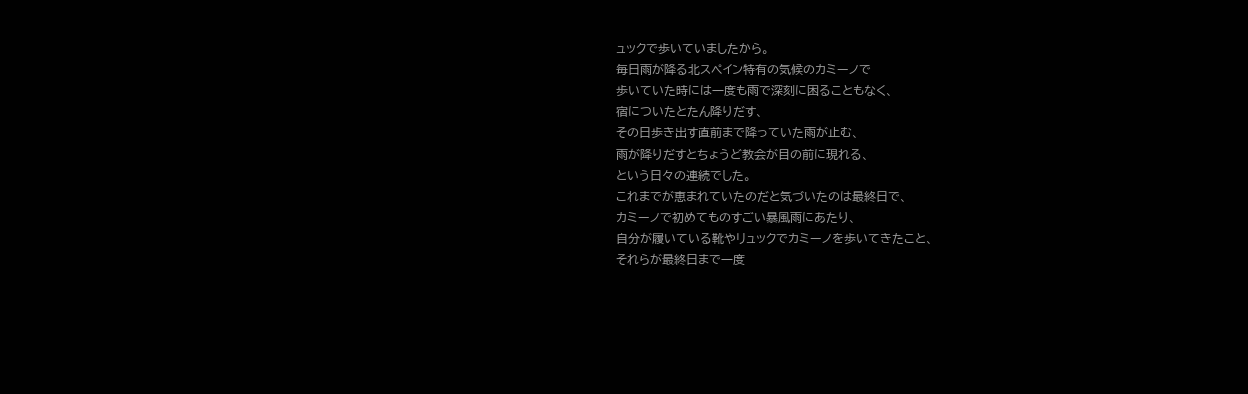ュックで歩いていましたから。
毎日雨が降る北スペイン特有の気候のカミーノで
歩いていた時には一度も雨で深刻に困ることもなく、
宿についたとたん降りだす、
その日歩き出す直前まで降っていた雨が止む、
雨が降りだすとちょうど教会が目の前に現れる、
という日々の連続でした。
これまでが恵まれていたのだと気づいたのは最終日で、
カミーノで初めてものすごい暴風雨にあたり、
自分が履いている靴やリュックでカミーノを歩いてきたこと、
それらが最終日まで一度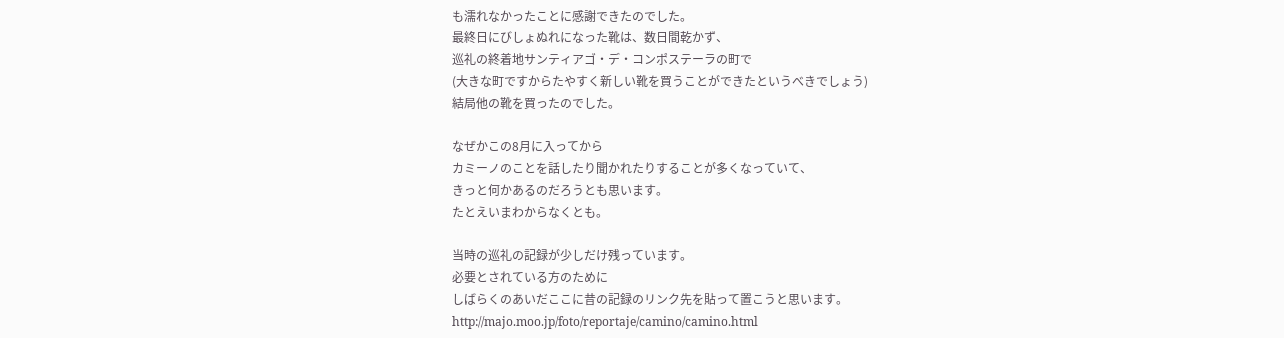も濡れなかったことに感謝できたのでした。
最終日にびしょぬれになった靴は、数日間乾かず、
巡礼の終着地サンティアゴ・デ・コンポステーラの町で
(大きな町ですからたやすく新しい靴を買うことができたというべきでしょう)
結局他の靴を買ったのでした。

なぜかこの8月に入ってから
カミーノのことを話したり聞かれたりすることが多くなっていて、
きっと何かあるのだろうとも思います。
たとえいまわからなくとも。

当時の巡礼の記録が少しだけ残っています。
必要とされている方のために
しばらくのあいだここに昔の記録のリンク先を貼って置こうと思います。
http://majo.moo.jp/foto/reportaje/camino/camino.html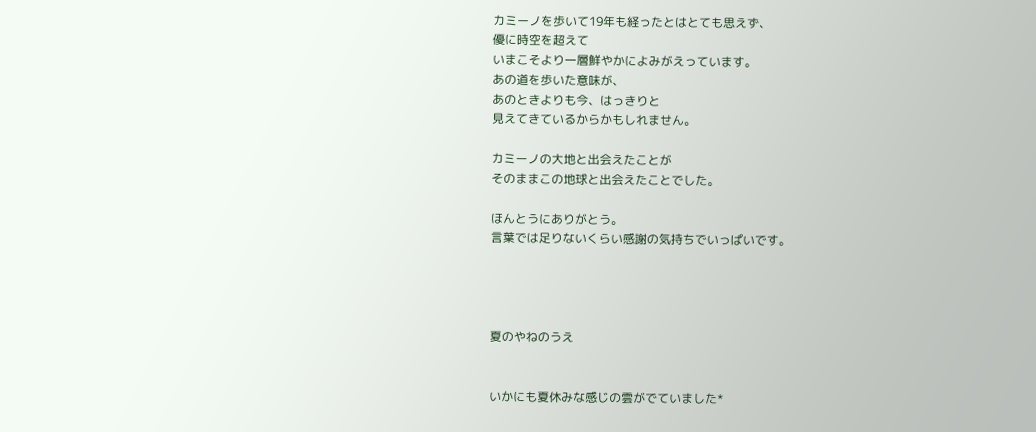カミーノを歩いて19年も経ったとはとても思えず、
優に時空を超えて
いまこそより一層鮮やかによみがえっています。
あの道を歩いた意味が、
あのときよりも今、はっきりと
見えてきているからかもしれません。

カミーノの大地と出会えたことが
そのままこの地球と出会えたことでした。

ほんとうにありがとう。
言葉では足りないくらい感謝の気持ちでいっぱいです。




夏のやねのうえ


いかにも夏休みな感じの雲がでていました*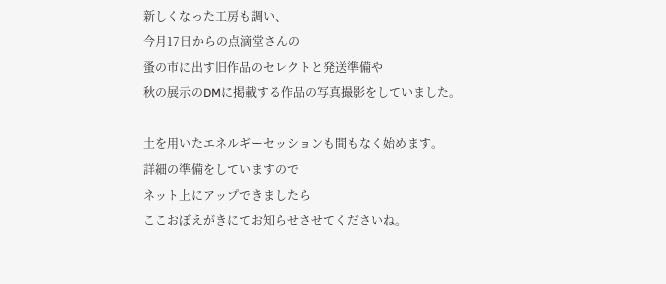新しくなった工房も調い、
今月17日からの点滴堂さんの
蚤の市に出す旧作品のセレクトと発送準備や
秋の展示のDMに掲載する作品の写真撮影をしていました。

土を用いたエネルギーセッションも間もなく始めます。
詳細の準備をしていますので
ネット上にアップできましたら
ここおぼえがきにてお知らせさせてくださいね。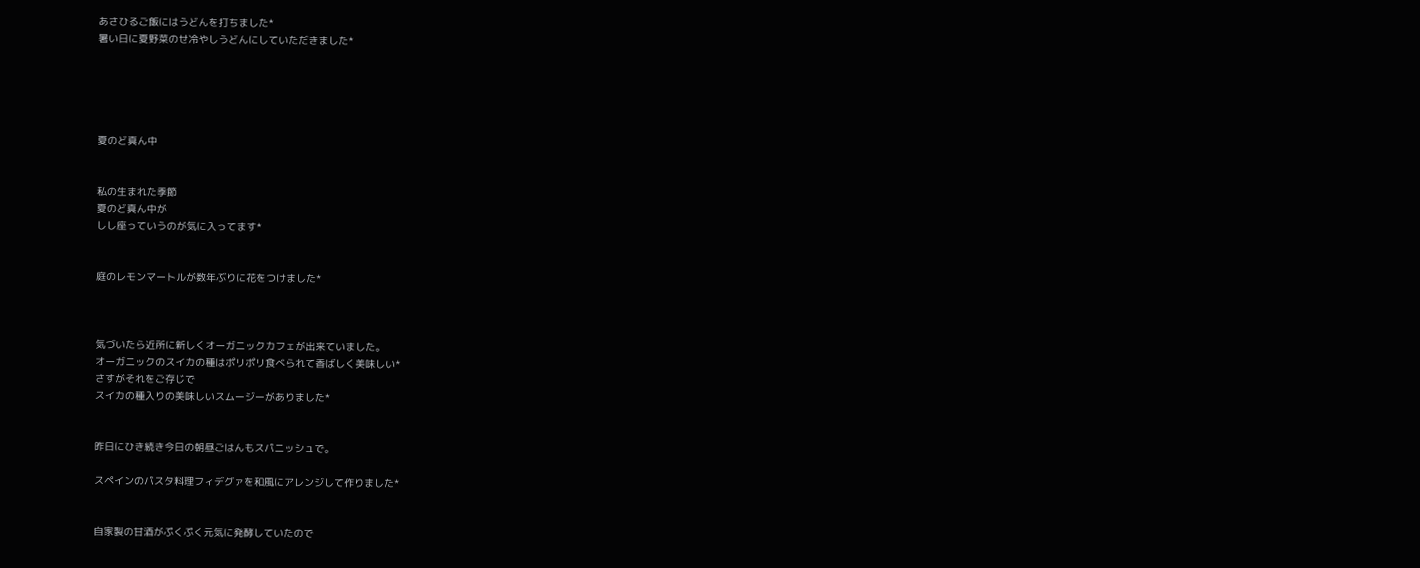あさひるご飯にはうどんを打ちました*
暑い日に夏野菜のせ冷やしうどんにしていただきました*





夏のど真ん中


私の生まれた季節
夏のど真ん中が
しし座っていうのが気に入ってます*


庭のレモンマートルが数年ぶりに花をつけました*



気づいたら近所に新しくオーガニックカフェが出来ていました。
オーガニックのスイカの種はポリポリ食べられて香ばしく美味しい*
さすがそれをご存じで
スイカの種入りの美味しいスムージーがありました*


昨日にひき続き今日の朝昼ごはんもスパニッシュで。

スペインのパスタ料理フィデグァを和風にアレンジして作りました*


自家製の甘酒がぷくぷく元気に発酵していたので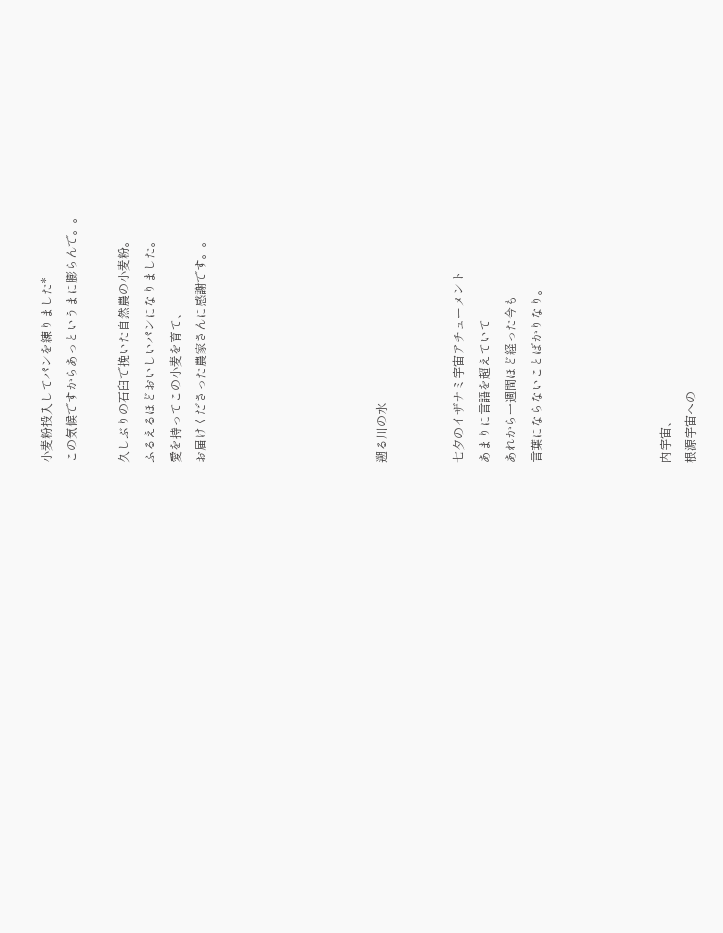小麦粉投入してパンを練りました*
この気候ですからあっというまに膨らんで。。

久しぶりの石臼で挽いた自然農の小麦粉。
ふるえるほどおいしいパンになりました。
愛を持ってこの小麦を育て、
お届けくださった農家さんに感謝です。。






遡る川の水


七夕のイザナミ宇宙アチューメント
あまりに言語を超えていて
あれから一週間ほど経った今も
言葉にならないことばかりなり。




内宇宙、
根源宇宙への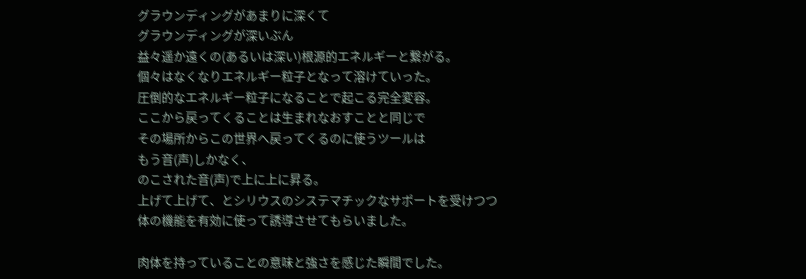グラウンディングがあまりに深くて
グラウンディングが深いぶん
益々遥か遠くの(あるいは深い)根源的エネルギーと繋がる。
個々はなくなりエネルギー粒子となって溶けていった。
圧倒的なエネルギー粒子になることで起こる完全変容。
ここから戻ってくることは生まれなおすことと同じで
その場所からこの世界へ戻ってくるのに使うツールは
もう音(声)しかなく、
のこされた音(声)で上に上に昇る。
上げて上げて、とシリウスのシステマチックなサポートを受けつつ
体の機能を有効に使って誘導させてもらいました。

肉体を持っていることの意味と強さを感じた瞬間でした。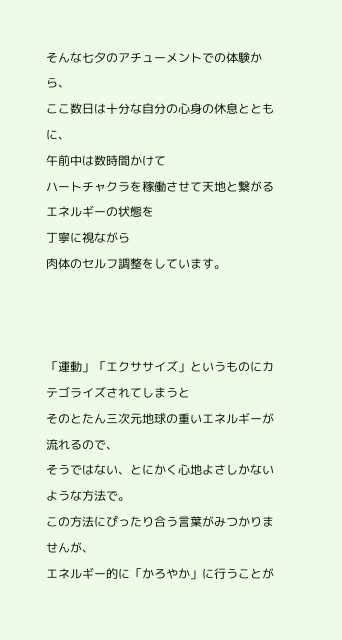そんな七夕のアチューメントでの体験から、
ここ数日は十分な自分の心身の休息とともに、
午前中は数時間かけて
ハートチャクラを稼働させて天地と繋がるエネルギーの状態を
丁寧に視ながら
肉体のセルフ調整をしています。



「運動」「エクササイズ」というものにカテゴライズされてしまうと
そのとたん三次元地球の重いエネルギーが流れるので、
そうではない、とにかく心地よさしかないような方法で。
この方法にぴったり合う言葉がみつかりませんが、
エネルギー的に「かろやか」に行うことが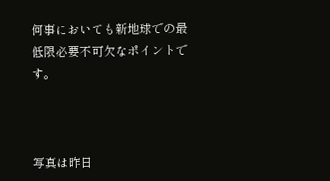何事においても新地球での最低限必要不可欠なポイントです。



写真は昨日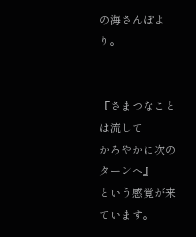の海さんぽより。


『さまつなことは流して
かろやかに次のターンへ』
という感覚が来ています。